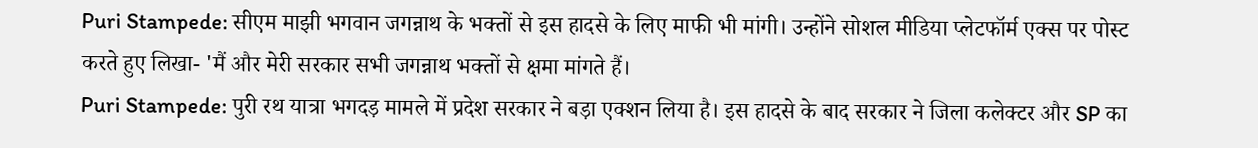Puri Stampede: सीएम माझी भगवान जगन्नाथ के भक्तों से इस हादसे के लिए माफी भी मांगी। उन्होंने सोशल मीडिया प्लेटफॉर्म एक्स पर पोस्ट करते हुए लिखा- 'मैं और मेरी सरकार सभी जगन्नाथ भक्तों से क्षमा मांगते हैं।
Puri Stampede: पुरी रथ यात्रा भगदड़ मामले में प्रदेश सरकार ने बड़ा एक्शन लिया है। इस हादसे के बाद सरकार ने जिला कलेक्टर और SP का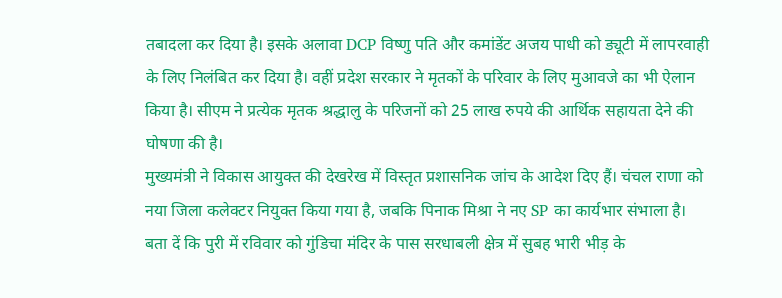तबादला कर दिया है। इसके अलावा DCP विष्णु पति और कमांडेंट अजय पाधी को ड्यूटी में लापरवाही के लिए निलंबित कर दिया है। वहीं प्रदेश सरकार ने मृतकों के परिवार के लिए मुआवजे का भी ऐलान किया है। सीएम ने प्रत्येक मृतक श्रद्धालु के परिजनों को 25 लाख रुपये की आर्थिक सहायता देने की घोषणा की है।
मुख्यमंत्री ने विकास आयुक्त की देखरेख में विस्तृत प्रशासनिक जांच के आदेश दिए हैं। चंचल राणा को नया जिला कलेक्टर नियुक्त किया गया है, जबकि पिनाक मिश्रा ने नए SP का कार्यभार संभाला है।
बता दें कि पुरी में रविवार को गुंडिचा मंदिर के पास सरधाबली क्षेत्र में सुबह भारी भीड़ के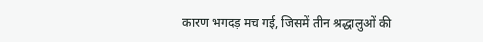कारण भगदड़ मच गई, जिसमें तीन श्रद्धालुओं की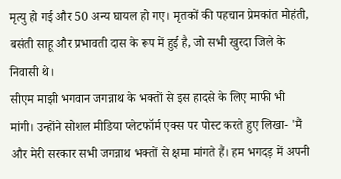मृत्यु हो गई और 50 अन्य घायल हो गए। मृतकों की पहचान प्रेमकांत मोहंती, बसंती साहू और प्रभावती दास के रूप में हुई है, जो सभी खुरदा जिले के निवासी थे।
सीएम माझी भगवान जगन्नाथ के भक्तों से इस हादसे के लिए माफी भी मांगी। उन्होंने सोशल मीडिया प्लेटफॉर्म एक्स पर पोस्ट करते हुए लिखा- 'मैं और मेरी सरकार सभी जगन्नाथ भक्तों से क्षमा मांगते हैं। हम भगदड़ में अपनी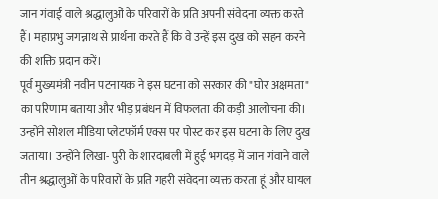जान गंवाई वाले श्रद्धालुओं के परिवारों के प्रति अपनी संवेदना व्यक्त करते हैं। महाप्रभु जगन्नाथ से प्रार्थना करते हैं कि वे उन्हें इस दुख को सहन करने की शक्ति प्रदान करें।
पूर्व मुख्यमंत्री नवीन पटनायक ने इस घटना को सरकार की "घोर अक्षमता" का परिणाम बताया और भीड़ प्रबंधन में विफलता की कड़ी आलोचना की। उन्होंने सोशल मीडिया प्लेटफॉर्म एक्स पर पोस्ट कर इस घटना के लिए दुख जताया। उन्होंने लिखा- पुरी के शारदाबली में हुई भगदड़ में जान गंवाने वाले तीन श्रद्धालुओं के परिवारों के प्रति गहरी संवेदना व्यक्त करता हूं और घायल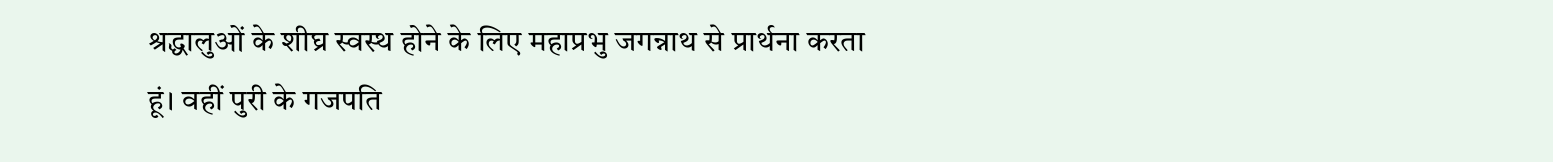श्रद्धालुओं के शीघ्र स्वस्थ होने के लिए महाप्रभु जगन्नाथ से प्रार्थना करता हूं। वहीं पुरी के गजपति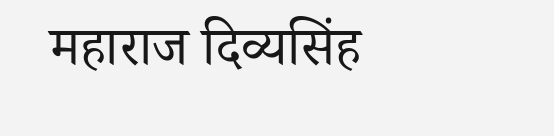महाराज दिव्यसिंह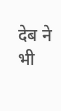देब ने भी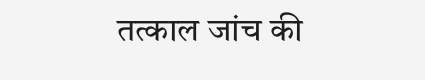तत्काल जांच की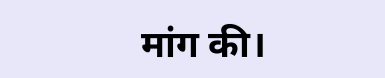मांग की।